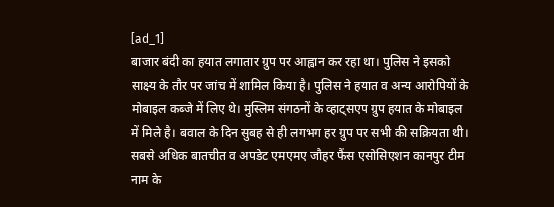[ad_1]
बाजार बंदी का हयात लगातार ग्रुप पर आह्वान कर रहा था। पुलिस ने इसको साक्ष्य के तौर पर जांच में शामिल किया है। पुलिस ने हयात व अन्य आरोपियों के मोबाइल कब्जे में लिए थे। मुस्लिम संगठनों के व्हाट्सएप ग्रुप हयात के मोबाइल में मिले है। बवाल के दिन सुबह से ही लगभग हर ग्रुप पर सभी की सक्रियता थी। सबसे अधिक बातचीत व अपडेट एमएमए जौहर फैंस एसोसिएशन कानपुर टीम नाम के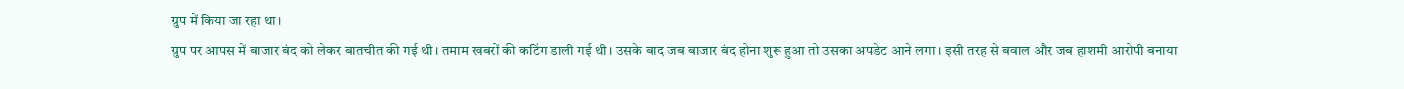ग्रुप में किया जा रहा था।
ग्रुप पर आपस में बाजार बंद को लेकर बातचीत की गई थी। तमाम खबरों की कटिंग डाली गई थी। उसके बाद जब बाजार बंद होना शुरू हुआ तो उसका अपडेट आने लगा। इसी तरह से बवाल और जब हाशमी आरोपी बनाया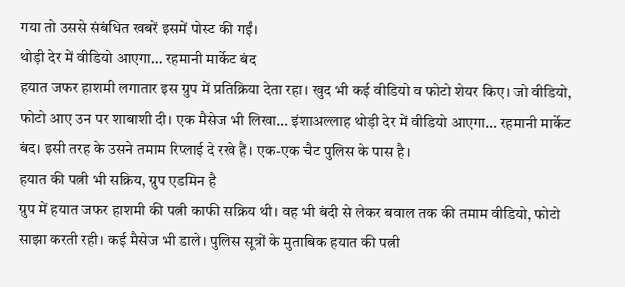गया तो उससे संबंधित खबरें इसमें पोस्ट की गईं।
थोड़ी देर में वीडियो आएगा… रहमानी मार्केट बंद
हयात जफर हाशमी लगातार इस ग्रुप में प्रतिक्रिया देता रहा। खुद भी कई वीडियो व फोटो शेयर किए। जो वीडियो, फोटो आए उन पर शाबाशी दी। एक मैसेज भी लिखा… इंशाअल्लाह थोड़ी देर में वीडियो आएगा… रहमानी मार्केट बंद। इसी तरह के उसने तमाम रिप्लाई दे रखे हैं। एक-एक चैट पुलिस के पास है।
हयात की पत्नी भी सक्रिय, ग्रुप एडमिन है
ग्रुप में हयात जफर हाशमी की पत्नी काफी सक्रिय थी। वह भी बंदी से लेकर बवाल तक की तमाम वीडियो, फोटो साझा करती रही। कई मैसेज भी डाले। पुलिस सूत्रों के मुताबिक हयात की पत्नी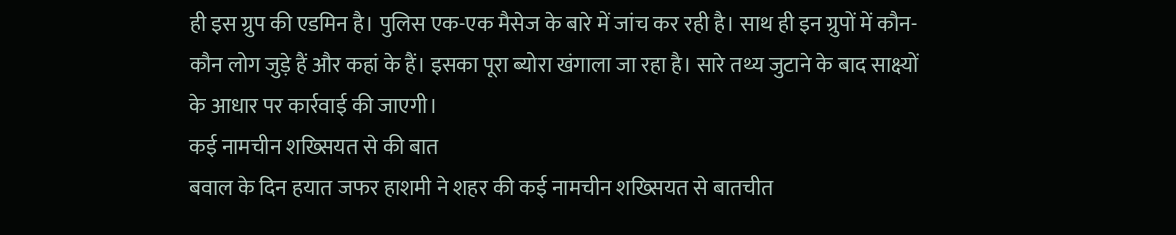ही इस ग्रुप की एडमिन है। पुलिस एक-एक मैसेज के बारे में जांच कर रही है। साथ ही इन ग्रुपों में कौन-कौन लोग जुड़े हैं और कहां के हैं। इसका पूरा ब्योरा खंगाला जा रहा है। सारे तथ्य जुटाने के बाद साक्ष्यों के आधार पर कार्रवाई की जाएगी।
कई नामचीन शख्सियत से की बात
बवाल के दिन हयात जफर हाशमी ने शहर की कई नामचीन शख्सियत से बातचीत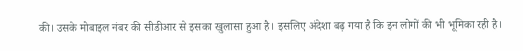की। उसके मोबाइल नंबर की सीडीआर से इसका खुलासा हुआ है। इसलिए अंदेशा बढ़ गया है कि इन लोगों की भी भूमिका रही है।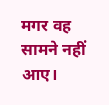मगर वह सामने नहीं आए।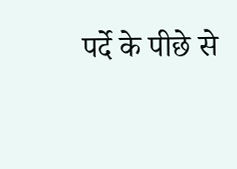पर्दे के पीछे से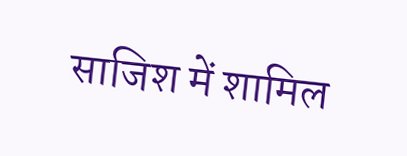साजिश में शामिल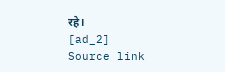रहे।
[ad_2]
Source link